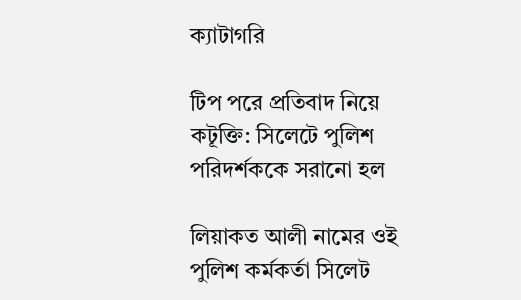ক্যাটাগরি

টিপ পরে প্রতিবাদ নিয়ে কটূক্তি: সিলেটে পুলিশ পরিদর্শককে সরানো হল

লিয়াকত আলী নামের ওই পুলিশ কর্মকর্তা সিলেট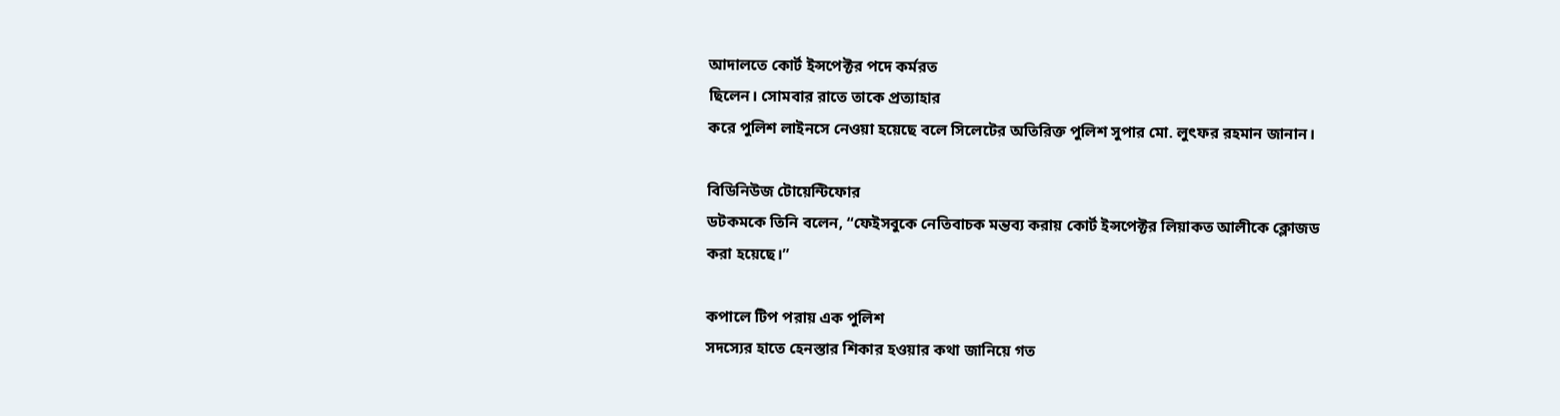আদালতে কোর্ট ইন্সপেক্টর পদে কর্মরত
ছিলেন। সোমবার রাতে তাকে প্রত্যাহার
করে পুলিশ লাইনসে নেওয়া হয়েছে বলে সিলেটের অতিরিক্ত পুলিশ সুপার মো. লুৎফর রহমান জানান।

বিডিনিউজ টোয়েন্টিফোর
ডটকমকে তিনি বলেন, “ফেইসবুকে নেতিবাচক মন্তব্য করায় কোর্ট ইন্সপেক্টর লিয়াকত আলীকে ক্লোজড
করা হয়েছে।”

কপালে টিপ পরায় এক পুলিশ
সদস্যের হাতে হেনস্তার শিকার হওয়ার কথা জানিয়ে গত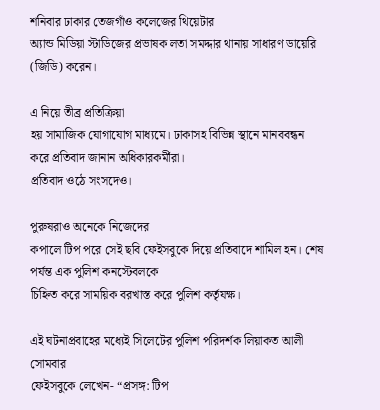শনিবার ঢাকার তেজগাঁও কলেজের থিয়েটার
অ্যান্ড মিডিয়া স্টাডিজের প্রভাষক লতা সমদ্দার থানায় সাধারণ ডায়েরি (জিডি) করেন।

এ নিয়ে তীব্র প্রতিক্রিয়া
হয় সামাজিক যোগাযোগ মাধ্যমে। ঢাকাসহ বিভিন্ন স্থানে মানববন্ধন করে প্রতিবাদ জানান অধিকারকর্মীরা।
প্রতিবাদ ওঠে সংসদেও।

পুরুষরাও অনেকে নিজেদের
কপালে টিপ পরে সেই ছবি ফেইসবুকে দিয়ে প্রতিবাদে শামিল হন। শেষ পর্যন্ত এক পুলিশ কনস্টেবলকে
চিহ্নিত করে সাময়িক বরখাস্ত করে পুলিশ কর্তৃযক্ষ।

এই ঘটনাপ্রবাহের মধ্যেই সিলেটের পুলিশ পরিদর্শক লিয়াকত আলী সোমবার
ফেইসবুকে লেখেন- “প্রসঙ্গ: টিপ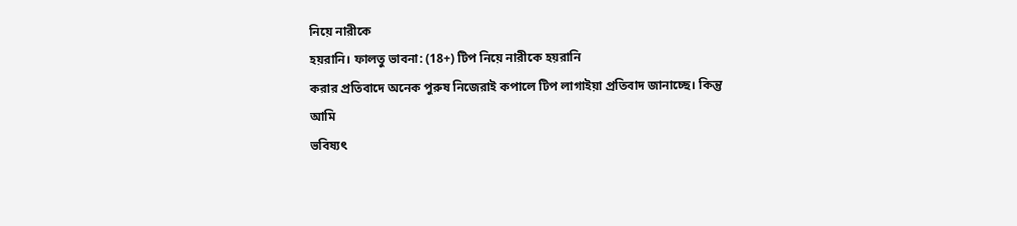নিয়ে নারীকে
হয়রানি। ফালতু ভাবনা: (18+) টিপ নিয়ে নারীকে হয়রানি
করার প্রতিবাদে অনেক পুরুষ নিজেরাই কপালে টিপ লাগাইয়া প্রতিবাদ জানাচ্ছে। কিন্তু আমি
ভবিষ্যৎ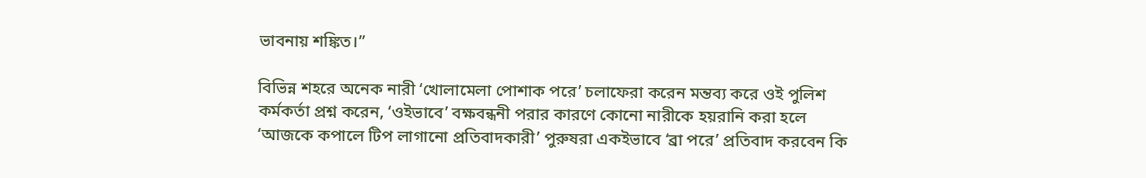ভাবনায় শঙ্কিত।”

বিভিন্ন শহরে অনেক নারী ‘খোলামেলা পোশাক পরে’ চলাফেরা করেন মন্তব্য করে ওই পুলিশ
কর্মকর্তা প্রশ্ন করেন, ‘ওইভাবে’ বক্ষবন্ধনী পরার কারণে কোনো নারীকে হয়রানি করা হলে
‘আজকে কপালে টিপ লাগানো প্রতিবাদকারী’ পুরুষরা একইভাবে ‘ব্রা পরে’ প্রতিবাদ করবেন কি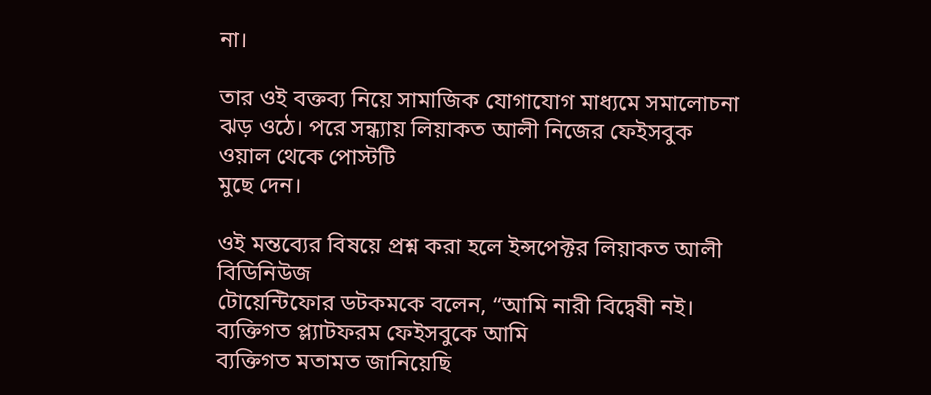না।

তার ওই বক্তব্য নিয়ে সামাজিক যোগাযোগ মাধ্যমে সমালোচনা ঝড় ওঠে। পরে সন্ধ্যায় লিয়াকত আলী নিজের ফেইসবুক ওয়াল থেকে পোস্টটি
মুছে দেন।

ওই মন্তব্যের বিষয়ে প্রশ্ন করা হলে ইন্সপেক্টর লিয়াকত আলী বিডিনিউজ
টোয়েন্টিফোর ডটকমকে বলেন, “আমি নারী বিদ্বেষী নই। ব্যক্তিগত প্ল্যাটফরম ফেইসবুকে আমি
ব্যক্তিগত মতামত জানিয়েছি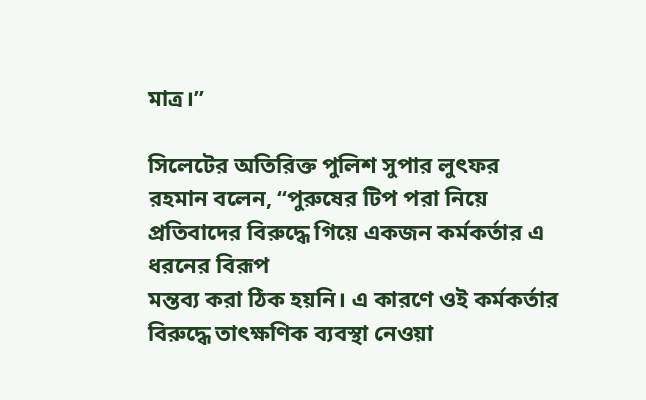মাত্র।”

সিলেটের অতিরিক্ত পুলিশ সুপার লুৎফর রহমান বলেন, “পুরুষের টিপ পরা নিয়ে প্রতিবাদের বিরুদ্ধে গিয়ে একজন কর্মকর্তার এ ধরনের বিরূপ
মন্তব্য করা ঠিক হয়নি। এ কারণে ওই কর্মকর্তার বিরুদ্ধে তাৎক্ষণিক ব্যবস্থা নেওয়া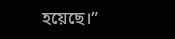হয়েছে।”